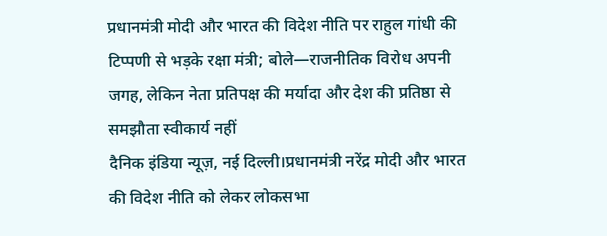प्रधानमंत्री मोदी और भारत की विदेश नीति पर राहुल गांधी की टिप्पणी से भड़के रक्षा मंत्री; बोले—राजनीतिक विरोध अपनी जगह, लेकिन नेता प्रतिपक्ष की मर्यादा और देश की प्रतिष्ठा से समझौता स्वीकार्य नहीं
दैनिक इंडिया न्यूज़, नई दिल्ली।प्रधानमंत्री नरेंद्र मोदी और भारत की विदेश नीति को लेकर लोकसभा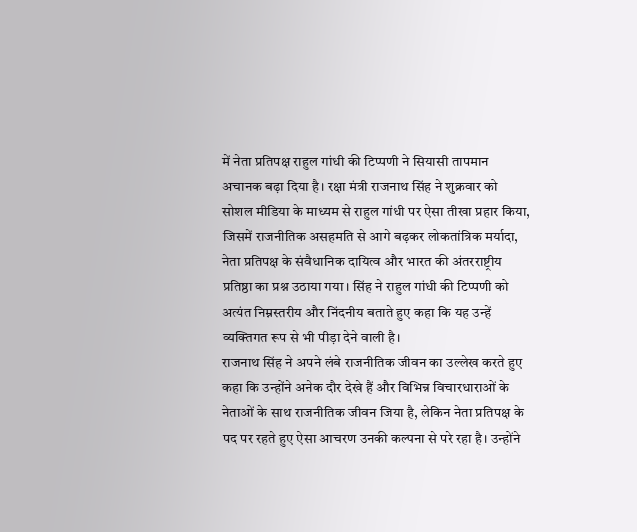में नेता प्रतिपक्ष राहुल गांधी की टिप्पणी ने सियासी तापमान अचानक बढ़ा दिया है। रक्षा मंत्री राजनाथ सिंह ने शुक्रवार को सोशल मीडिया के माध्यम से राहुल गांधी पर ऐसा तीखा प्रहार किया, जिसमें राजनीतिक असहमति से आगे बढ़कर लोकतांत्रिक मर्यादा, नेता प्रतिपक्ष के संवैधानिक दायित्व और भारत की अंतरराष्ट्रीय प्रतिष्ठा का प्रश्न उठाया गया। सिंह ने राहुल गांधी की टिप्पणी को अत्यंत निम्नस्तरीय और निंदनीय बताते हुए कहा कि यह उन्हें व्यक्तिगत रूप से भी पीड़ा देने वाली है।
राजनाथ सिंह ने अपने लंबे राजनीतिक जीवन का उल्लेख करते हुए कहा कि उन्होंने अनेक दौर देखे हैं और विभिन्न विचारधाराओं के नेताओं के साथ राजनीतिक जीवन जिया है, लेकिन नेता प्रतिपक्ष के पद पर रहते हुए ऐसा आचरण उनकी कल्पना से परे रहा है। उन्होंने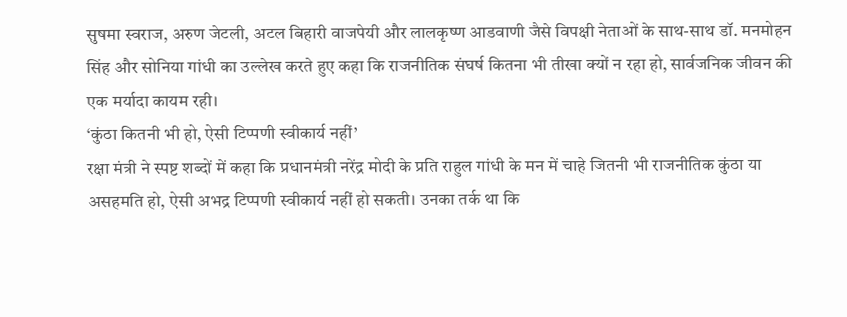सुषमा स्वराज, अरुण जेटली, अटल बिहारी वाजपेयी और लालकृष्ण आडवाणी जैसे विपक्षी नेताओं के साथ-साथ डॉ. मनमोहन सिंह और सोनिया गांधी का उल्लेख करते हुए कहा कि राजनीतिक संघर्ष कितना भी तीखा क्यों न रहा हो, सार्वजनिक जीवन की एक मर्यादा कायम रही।
‘कुंठा कितनी भी हो, ऐसी टिप्पणी स्वीकार्य नहीं’
रक्षा मंत्री ने स्पष्ट शब्दों में कहा कि प्रधानमंत्री नरेंद्र मोदी के प्रति राहुल गांधी के मन में चाहे जितनी भी राजनीतिक कुंठा या असहमति हो, ऐसी अभद्र टिप्पणी स्वीकार्य नहीं हो सकती। उनका तर्क था कि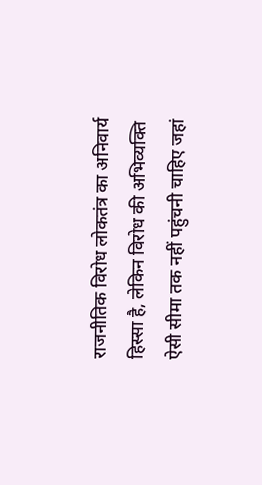राजनीतिक विरोध लोकतंत्र का अनिवार्य हिस्सा है, लेकिन विरोध की अभिव्यक्ति ऐसी सीमा तक नहीं पहुंचनी चाहिए जहां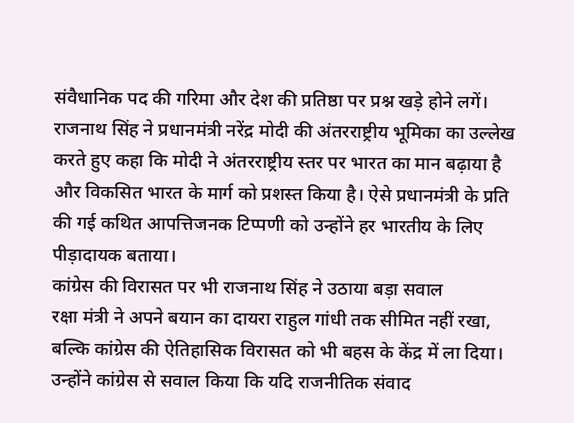संवैधानिक पद की गरिमा और देश की प्रतिष्ठा पर प्रश्न खड़े होने लगें।
राजनाथ सिंह ने प्रधानमंत्री नरेंद्र मोदी की अंतरराष्ट्रीय भूमिका का उल्लेख करते हुए कहा कि मोदी ने अंतरराष्ट्रीय स्तर पर भारत का मान बढ़ाया है और विकसित भारत के मार्ग को प्रशस्त किया है। ऐसे प्रधानमंत्री के प्रति की गई कथित आपत्तिजनक टिप्पणी को उन्होंने हर भारतीय के लिए पीड़ादायक बताया।
कांग्रेस की विरासत पर भी राजनाथ सिंह ने उठाया बड़ा सवाल
रक्षा मंत्री ने अपने बयान का दायरा राहुल गांधी तक सीमित नहीं रखा, बल्कि कांग्रेस की ऐतिहासिक विरासत को भी बहस के केंद्र में ला दिया। उन्होंने कांग्रेस से सवाल किया कि यदि राजनीतिक संवाद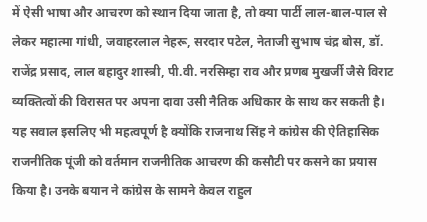में ऐसी भाषा और आचरण को स्थान दिया जाता है, तो क्या पार्टी लाल-बाल-पाल से लेकर महात्मा गांधी, जवाहरलाल नेहरू, सरदार पटेल, नेताजी सुभाष चंद्र बोस, डॉ. राजेंद्र प्रसाद, लाल बहादुर शास्त्री, पी.वी. नरसिम्हा राव और प्रणब मुखर्जी जैसे विराट व्यक्तित्वों की विरासत पर अपना दावा उसी नैतिक अधिकार के साथ कर सकती है।
यह सवाल इसलिए भी महत्वपूर्ण है क्योंकि राजनाथ सिंह ने कांग्रेस की ऐतिहासिक राजनीतिक पूंजी को वर्तमान राजनीतिक आचरण की कसौटी पर कसने का प्रयास किया है। उनके बयान ने कांग्रेस के सामने केवल राहुल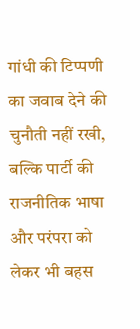गांधी की टिप्पणी का जवाब देने की चुनौती नहीं रखी, बल्कि पार्टी की राजनीतिक भाषा और परंपरा को लेकर भी बहस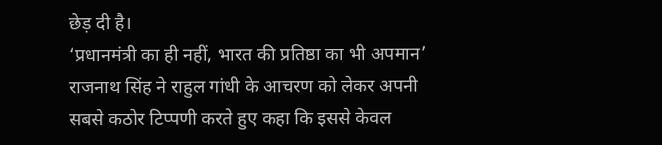छेड़ दी है।
‘प्रधानमंत्री का ही नहीं, भारत की प्रतिष्ठा का भी अपमान’
राजनाथ सिंह ने राहुल गांधी के आचरण को लेकर अपनी सबसे कठोर टिप्पणी करते हुए कहा कि इससे केवल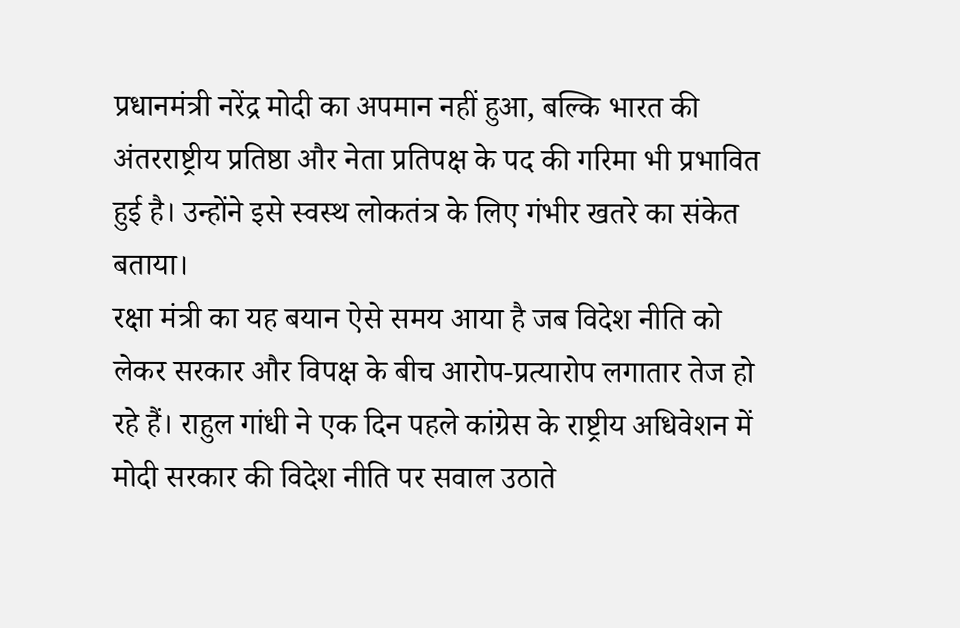प्रधानमंत्री नरेंद्र मोदी का अपमान नहीं हुआ, बल्कि भारत की अंतरराष्ट्रीय प्रतिष्ठा और नेता प्रतिपक्ष के पद की गरिमा भी प्रभावित हुई है। उन्होंने इसे स्वस्थ लोकतंत्र के लिए गंभीर खतरे का संकेत बताया।
रक्षा मंत्री का यह बयान ऐसे समय आया है जब विदेश नीति को लेकर सरकार और विपक्ष के बीच आरोप-प्रत्यारोप लगातार तेज हो रहे हैं। राहुल गांधी ने एक दिन पहले कांग्रेस के राष्ट्रीय अधिवेशन में मोदी सरकार की विदेश नीति पर सवाल उठाते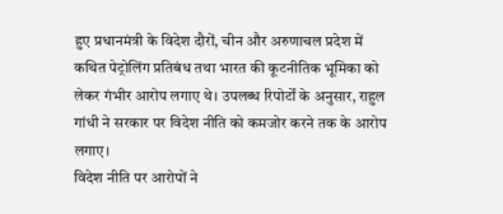हुए प्रधानमंत्री के विदेश दौरों, चीन और अरुणाचल प्रदेश में कथित पेट्रोलिंग प्रतिबंध तथा भारत की कूटनीतिक भूमिका को लेकर गंभीर आरोप लगाए थे। उपलब्ध रिपोर्टों के अनुसार, राहुल गांधी ने सरकार पर विदेश नीति को कमजोर करने तक के आरोप लगाए।
विदेश नीति पर आरोपों ने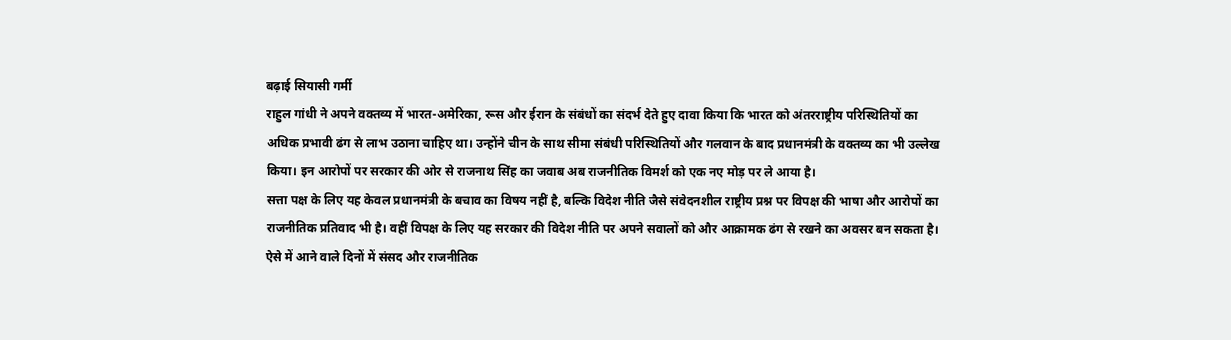बढ़ाई सियासी गर्मी
राहुल गांधी ने अपने वक्तव्य में भारत-अमेरिका, रूस और ईरान के संबंधों का संदर्भ देते हुए दावा किया कि भारत को अंतरराष्ट्रीय परिस्थितियों का अधिक प्रभावी ढंग से लाभ उठाना चाहिए था। उन्होंने चीन के साथ सीमा संबंधी परिस्थितियों और गलवान के बाद प्रधानमंत्री के वक्तव्य का भी उल्लेख किया। इन आरोपों पर सरकार की ओर से राजनाथ सिंह का जवाब अब राजनीतिक विमर्श को एक नए मोड़ पर ले आया है।
सत्ता पक्ष के लिए यह केवल प्रधानमंत्री के बचाव का विषय नहीं है, बल्कि विदेश नीति जैसे संवेदनशील राष्ट्रीय प्रश्न पर विपक्ष की भाषा और आरोपों का राजनीतिक प्रतिवाद भी है। वहीं विपक्ष के लिए यह सरकार की विदेश नीति पर अपने सवालों को और आक्रामक ढंग से रखने का अवसर बन सकता है। ऐसे में आने वाले दिनों में संसद और राजनीतिक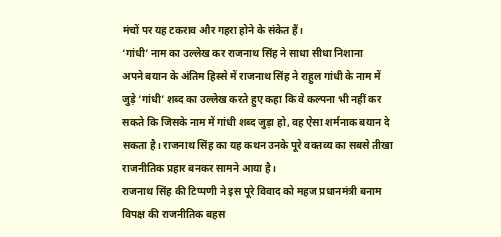मंचों पर यह टकराव और गहरा होने के संकेत हैं।
‘गांधी’ नाम का उल्लेख कर राजनाथ सिंह ने साधा सीधा निशाना
अपने बयान के अंतिम हिस्से में राजनाथ सिंह ने राहुल गांधी के नाम में जुड़े ‘गांधी’ शब्द का उल्लेख करते हुए कहा कि वे कल्पना भी नहीं कर सकते कि जिसके नाम में गांधी शब्द जुड़ा हो, वह ऐसा शर्मनाक बयान दे सकता है। राजनाथ सिंह का यह कथन उनके पूरे वक्तव्य का सबसे तीखा राजनीतिक प्रहार बनकर सामने आया है।
राजनाथ सिंह की टिप्पणी ने इस पूरे विवाद को महज प्रधानमंत्री बनाम विपक्ष की राजनीतिक बहस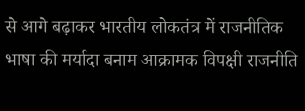से आगे बढ़ाकर भारतीय लोकतंत्र में राजनीतिक भाषा की मर्यादा बनाम आक्रामक विपक्षी राजनीति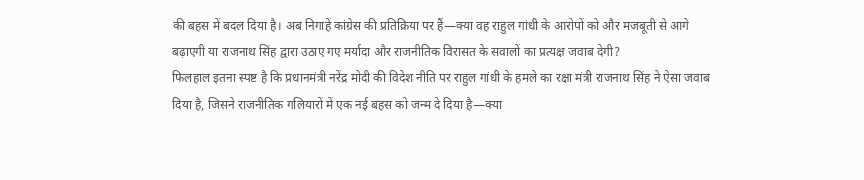की बहस में बदल दिया है। अब निगाहें कांग्रेस की प्रतिक्रिया पर हैं—क्या वह राहुल गांधी के आरोपों को और मजबूती से आगे बढ़ाएगी या राजनाथ सिंह द्वारा उठाए गए मर्यादा और राजनीतिक विरासत के सवालों का प्रत्यक्ष जवाब देगी?
फिलहाल इतना स्पष्ट है कि प्रधानमंत्री नरेंद्र मोदी की विदेश नीति पर राहुल गांधी के हमले का रक्षा मंत्री राजनाथ सिंह ने ऐसा जवाब दिया है, जिसने राजनीतिक गलियारों में एक नई बहस को जन्म दे दिया है—क्या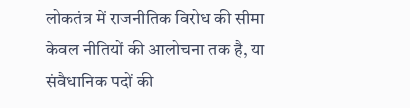लोकतंत्र में राजनीतिक विरोध की सीमा केवल नीतियों की आलोचना तक है, या संवैधानिक पदों की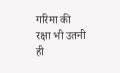गरिमा की रक्षा भी उतनी ही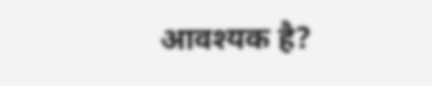आवश्यक है?